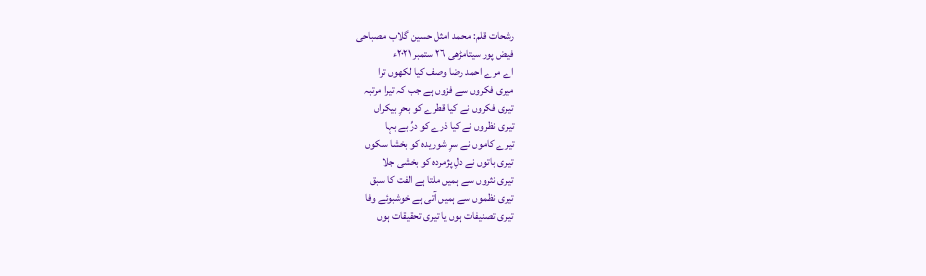رشحات قلم: محمد امثل حسین گلاب مصباحی
فیض پور سیتامڑھی ٢٦ ستمبر ٢٠٢١ء
اے مرے احمد رضا وصف کیا لکھوں ترا
میری فکروں سے فزوں ہے جب کہ تیرا مرتبہ
تیری فکروں نے کیا قطرے کو بحرِ بیکراں
تیری نظروں نے کیا ذرے کو درِّ بے بہا
تیرے کاموں نے سرِ شوریدہ کو بخشا سکوں
تیری باتوں نے دلِ پژمردہ کو بخشی جلا
تیری نثروں سے ہمیں ملتا ہے الفت کا سبق
تیری نظموں سے ہمیں آتی ہے خوشبوئے وفا
تیری تصنیفات ہوں یا تیری تحقیقات ہوں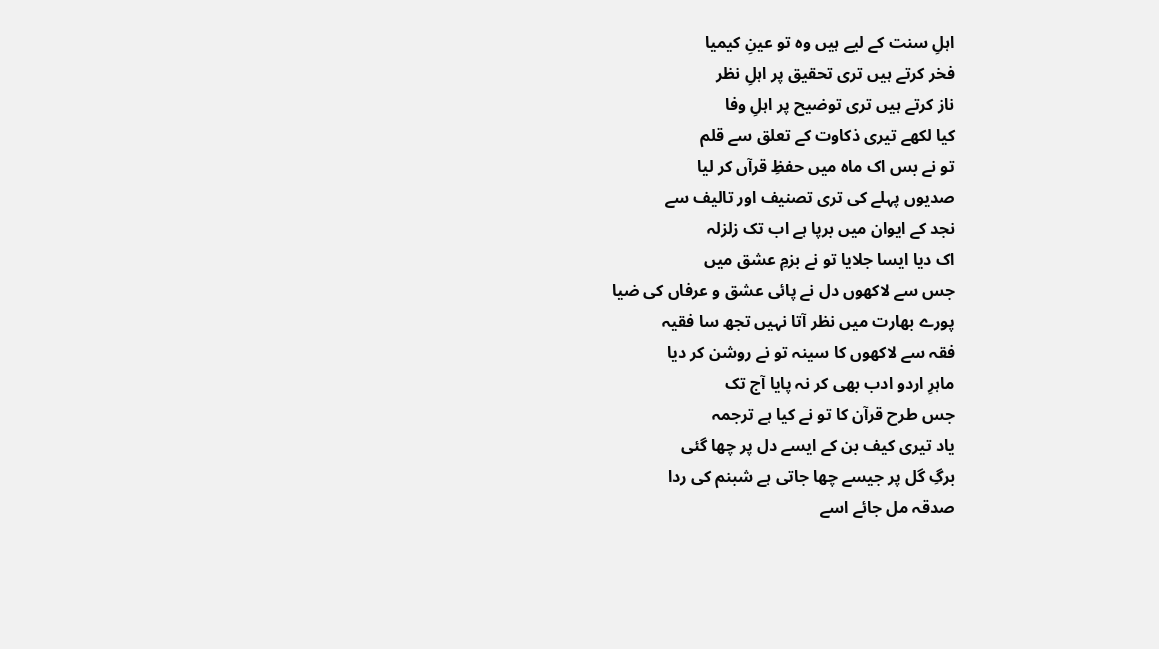اہلِ سنت کے لیے ہیں وہ تو عینِ کیمیا
فخر کرتے ہیں تری تحقیق پر اہلِ نظر
ناز کرتے ہیں تری توضيح پر اہلِ وفا
کیا لکھے تیری ذکاوت کے تعلق سے قلم
تو نے بس اک ماہ میں حفظِ قرآں کر لیا
صدیوں پہلے کی تری تصنیف اور تالیف سے
نجد کے ایوان میں برپا ہے اب تک زلزلہ
اک دیا ایسا جلایا تو نے بزمِ عشق میں
جس سے لاکھوں دل نے پائی عشق و عرفاں کی ضیا
پورے بھارت میں نظر آتا نہیں تجھ سا فقیہ
فقہ سے لاکھوں کا سینہ تو نے روشن کر دیا
ماہرِ اردو ادب بھی کر نہ پایا آج تک
جس طرح قرآن کا تو نے کیا ہے ترجمہ
یاد تیری کیف بن کے ایسے دل پر چھا گئی
برگِ گل پر جیسے چھا جاتی ہے شبنم کی ردا
صدقہ مل جائے اسے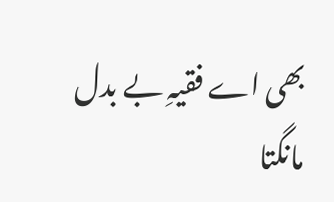بھی اے فقیہِ بے بدل
مانگتا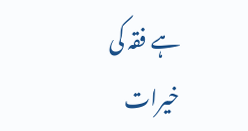ہے فقہ کی خیرات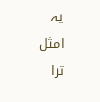یہ امثل ترا